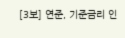[3보] 연준, 기준금리 인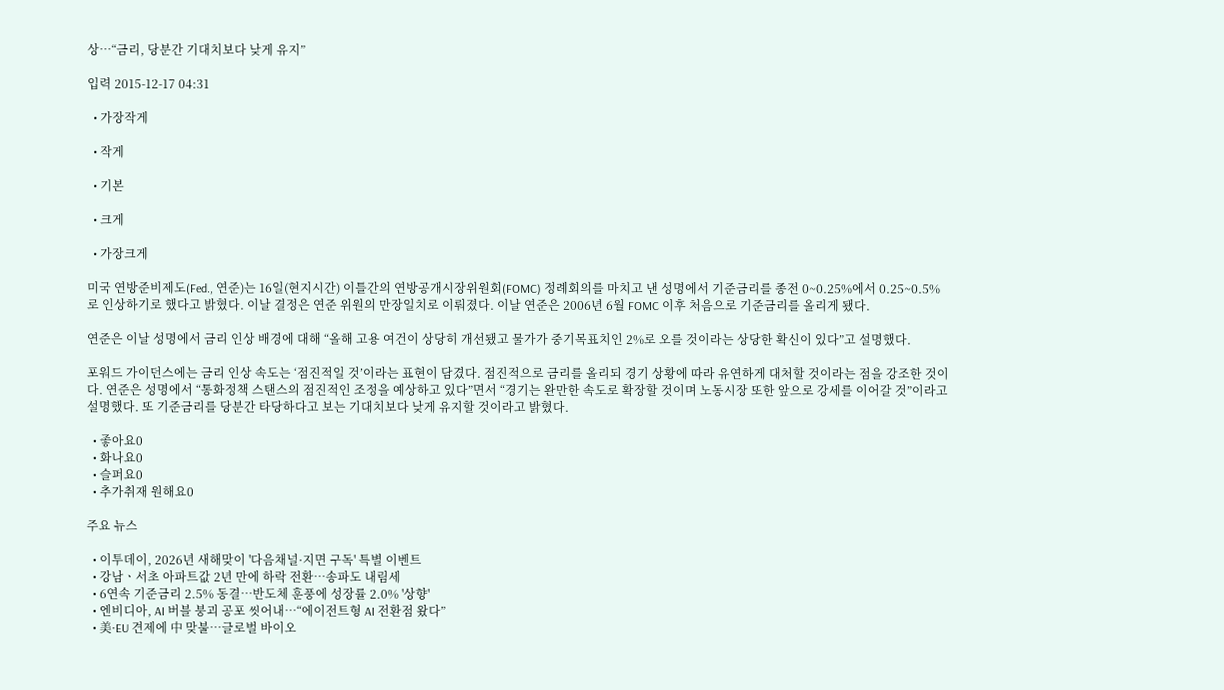상…“금리, 당분간 기대치보다 낮게 유지”

입력 2015-12-17 04:31

  • 가장작게

  • 작게

  • 기본

  • 크게

  • 가장크게

미국 연방준비제도(Fed., 연준)는 16일(현지시간) 이틀간의 연방공개시장위원회(FOMC) 정례회의를 마치고 낸 성명에서 기준금리를 종전 0~0.25%에서 0.25~0.5%로 인상하기로 했다고 밝혔다. 이날 결정은 연준 위원의 만장일치로 이뤄졌다. 이날 연준은 2006년 6월 FOMC 이후 처음으로 기준금리를 올리게 됐다.

연준은 이날 성명에서 금리 인상 배경에 대해 “올해 고용 여건이 상당히 개선됐고 물가가 중기목표치인 2%로 오를 것이라는 상당한 확신이 있다”고 설명했다.

포워드 가이던스에는 금리 인상 속도는 ‘점진적일 것’이라는 표현이 담겼다. 점진적으로 금리를 올리되 경기 상황에 따라 유연하게 대처할 것이라는 점을 강조한 것이다. 연준은 성명에서 “통화정책 스탠스의 점진적인 조정을 예상하고 있다”면서 “경기는 완만한 속도로 확장할 것이며 노동시장 또한 앞으로 강세를 이어갈 것”이라고 설명했다. 또 기준금리를 당분간 타당하다고 보는 기대치보다 낮게 유지할 것이라고 밝혔다.

  • 좋아요0
  • 화나요0
  • 슬퍼요0
  • 추가취재 원해요0

주요 뉴스

  • 이투데이, 2026년 새해맞이 '다음채널·지면 구독' 특별 이벤트
  • 강남ㆍ서초 아파트값 2년 만에 하락 전환⋯송파도 내림세
  • 6연속 기준금리 2.5% 동결⋯반도체 훈풍에 성장률 2.0% '상향'
  • 엔비디아, AI 버블 붕괴 공포 씻어내…“에이전트형 AI 전환점 왔다”
  • 美·EU 견제에 中 맞불…글로벌 바이오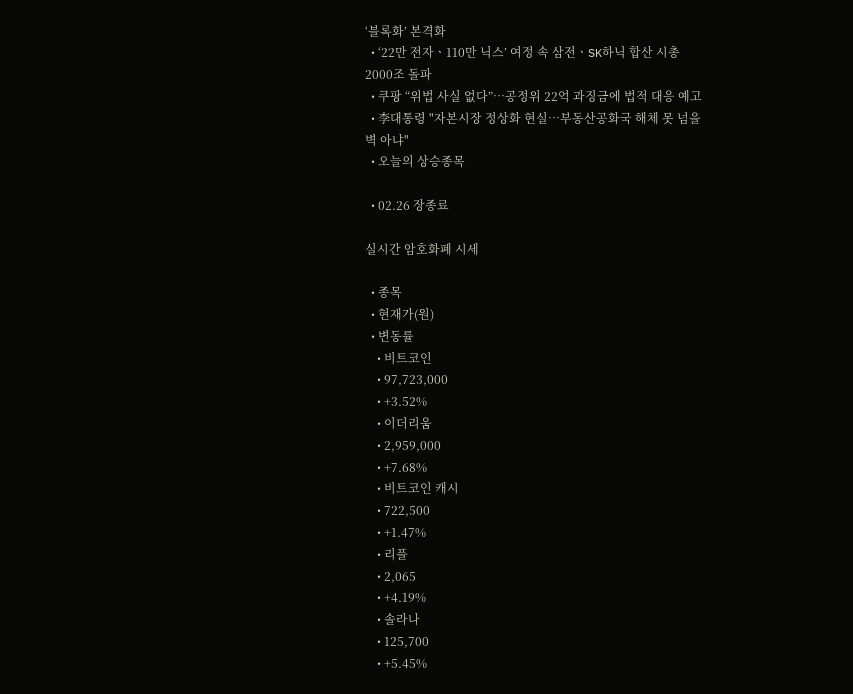‘블록화’ 본격화
  • ‘22만 전자ㆍ110만 닉스’ 여정 속 삼전ㆍSK하닉 합산 시총 2000조 돌파
  • 쿠팡 “위법 사실 없다”…공정위 22억 과징금에 법적 대응 예고
  • 李대통령 "자본시장 정상화 현실…부동산공화국 해체 못 넘을 벽 아냐"
  • 오늘의 상승종목

  • 02.26 장종료

실시간 암호화폐 시세

  • 종목
  • 현재가(원)
  • 변동률
    • 비트코인
    • 97,723,000
    • +3.52%
    • 이더리움
    • 2,959,000
    • +7.68%
    • 비트코인 캐시
    • 722,500
    • +1.47%
    • 리플
    • 2,065
    • +4.19%
    • 솔라나
    • 125,700
    • +5.45%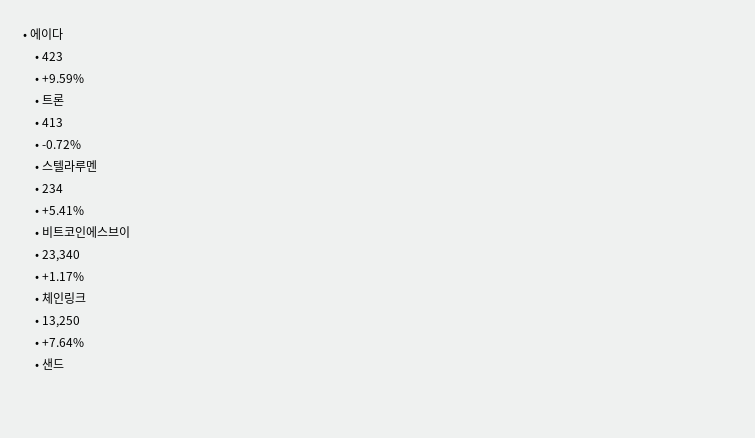• 에이다
    • 423
    • +9.59%
    • 트론
    • 413
    • -0.72%
    • 스텔라루멘
    • 234
    • +5.41%
    • 비트코인에스브이
    • 23,340
    • +1.17%
    • 체인링크
    • 13,250
    • +7.64%
    • 샌드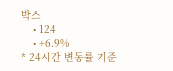박스
    • 124
    • +6.9%
* 24시간 변동률 기준